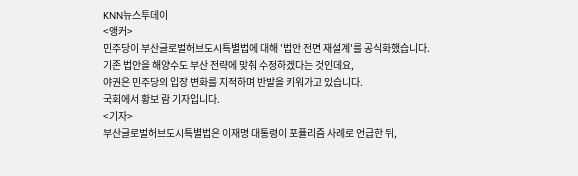KNN뉴스투데이
<앵커>
민주당이 부산글로벌허브도시특별법에 대해 '법안 전면 재설계'를 공식화했습니다.
기존 법안을 해양수도 부산 전략에 맞춰 수정하겠다는 것인데요,
야권은 민주당의 입장 변화를 지적하며 반발을 키워가고 있습니다.
국회에서 황보 람 기자입니다.
<기자>
부산글로벌허브도시특별법은 이재명 대통령이 포퓰리즘 사례로 언급한 뒤,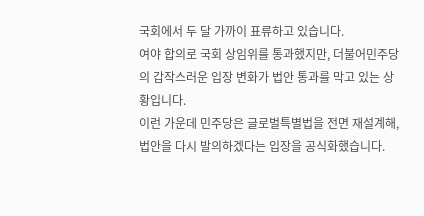국회에서 두 달 가까이 표류하고 있습니다.
여야 합의로 국회 상임위를 통과했지만, 더불어민주당의 갑작스러운 입장 변화가 법안 통과를 막고 있는 상황입니다.
이런 가운데 민주당은 글로벌특별법을 전면 재설계해, 법안을 다시 발의하겠다는 입장을 공식화했습니다.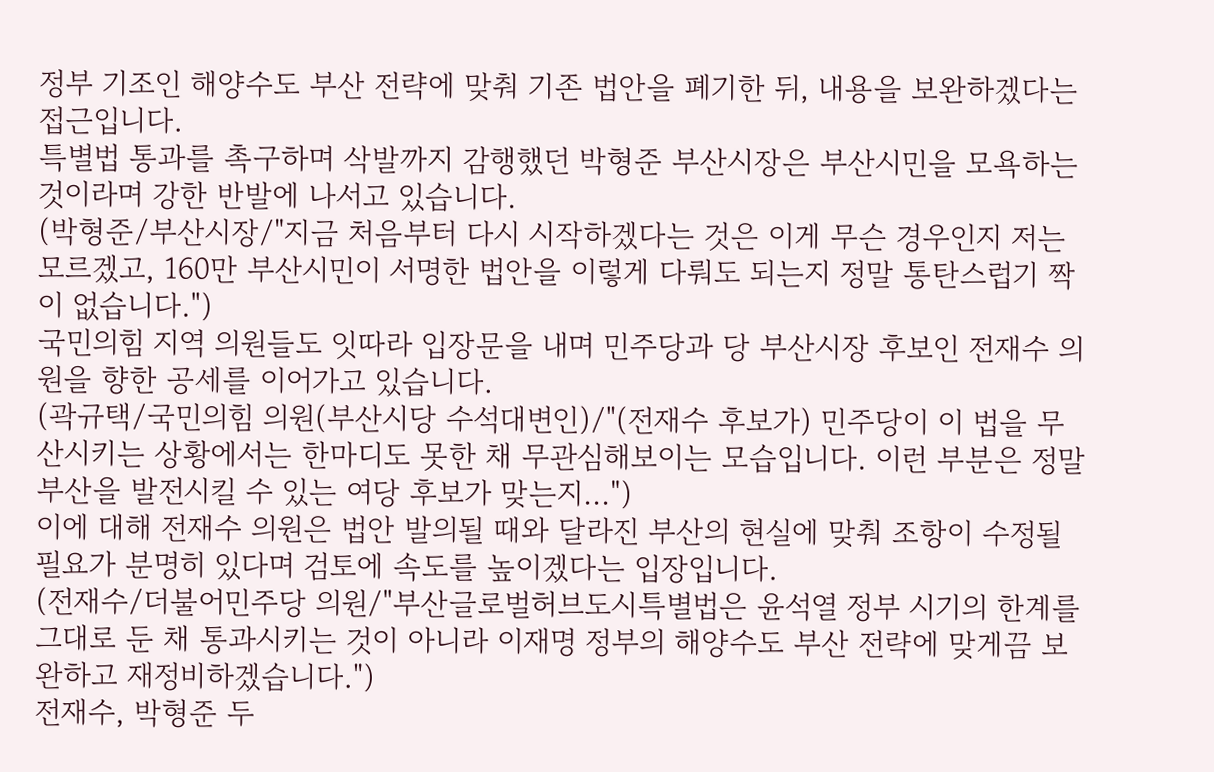정부 기조인 해양수도 부산 전략에 맞춰 기존 법안을 폐기한 뒤, 내용을 보완하겠다는 접근입니다.
특별법 통과를 촉구하며 삭발까지 감행했던 박형준 부산시장은 부산시민을 모욕하는 것이라며 강한 반발에 나서고 있습니다.
(박형준/부산시장/"지금 처음부터 다시 시작하겠다는 것은 이게 무슨 경우인지 저는 모르겠고, 160만 부산시민이 서명한 법안을 이렇게 다뤄도 되는지 정말 통탄스럽기 짝이 없습니다.")
국민의힘 지역 의원들도 잇따라 입장문을 내며 민주당과 당 부산시장 후보인 전재수 의원을 향한 공세를 이어가고 있습니다.
(곽규택/국민의힘 의원(부산시당 수석대변인)/"(전재수 후보가) 민주당이 이 법을 무산시키는 상황에서는 한마디도 못한 채 무관심해보이는 모습입니다. 이런 부분은 정말 부산을 발전시킬 수 있는 여당 후보가 맞는지...")
이에 대해 전재수 의원은 법안 발의될 때와 달라진 부산의 현실에 맞춰 조항이 수정될 필요가 분명히 있다며 검토에 속도를 높이겠다는 입장입니다.
(전재수/더불어민주당 의원/"부산글로벌허브도시특별법은 윤석열 정부 시기의 한계를 그대로 둔 채 통과시키는 것이 아니라 이재명 정부의 해양수도 부산 전략에 맞게끔 보완하고 재정비하겠습니다.")
전재수, 박형준 두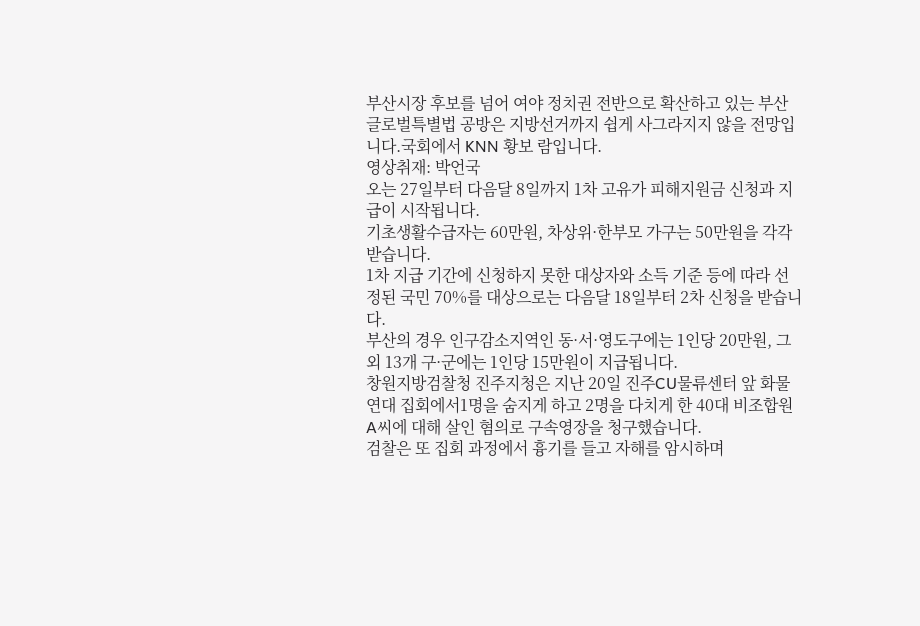부산시장 후보를 넘어 여야 정치권 전반으로 확산하고 있는 부산글로벌특별법 공방은 지방선거까지 쉽게 사그라지지 않을 전망입니다.국회에서 KNN 황보 람입니다.
영상취재: 박언국
오는 27일부터 다음달 8일까지 1차 고유가 피해지원금 신청과 지급이 시작됩니다.
기초생활수급자는 60만원, 차상위·한부모 가구는 50만원을 각각 받습니다.
1차 지급 기간에 신청하지 못한 대상자와 소득 기준 등에 따라 선정된 국민 70%를 대상으로는 다음달 18일부터 2차 신청을 받습니다.
부산의 경우 인구감소지역인 동·서·영도구에는 1인당 20만원, 그 외 13개 구·군에는 1인당 15만원이 지급됩니다.
창원지방검찰청 진주지청은 지난 20일 진주CU물류센터 앞 화물연대 집회에서1명을 숨지게 하고 2명을 다치게 한 40대 비조합원 A씨에 대해 살인 혐의로 구속영장을 청구했습니다.
검찰은 또 집회 과정에서 흉기를 들고 자해를 암시하며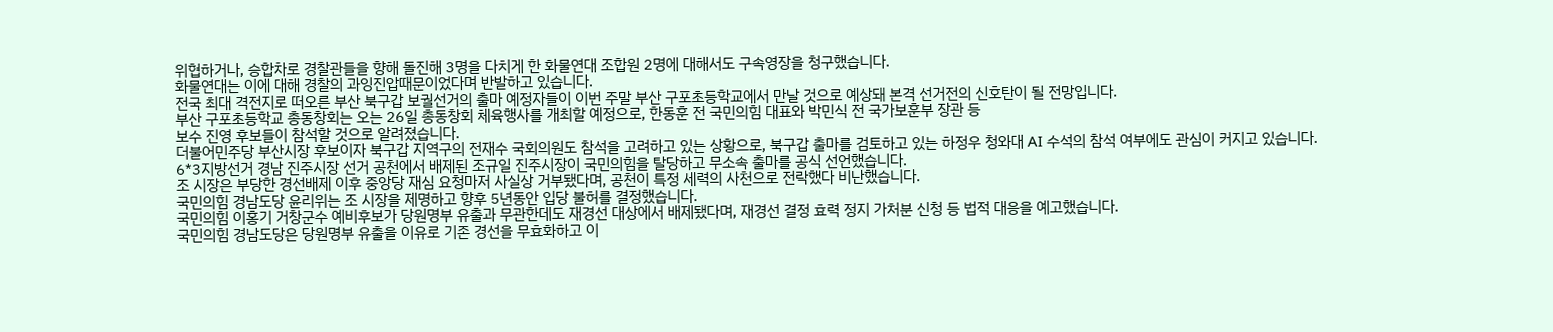위협하거나, 승합차로 경찰관들을 향해 돌진해 3명을 다치게 한 화물연대 조합원 2명에 대해서도 구속영장을 청구했습니다.
화물연대는 이에 대해 경찰의 과잉진압때문이었다며 반발하고 있습니다.
전국 최대 격전지로 떠오른 부산 북구갑 보궐선거의 출마 예정자들이 이번 주말 부산 구포초등학교에서 만날 것으로 예상돼 본격 선거전의 신호탄이 될 전망입니다.
부산 구포초등학교 총동창회는 오는 26일 총동창회 체육행사를 개최할 예정으로, 한동훈 전 국민의힘 대표와 박민식 전 국가보훈부 장관 등
보수 진영 후보들이 참석할 것으로 알려졌습니다.
더불어민주당 부산시장 후보이자 북구갑 지역구의 전재수 국회의원도 참석을 고려하고 있는 상황으로, 북구갑 출마를 검토하고 있는 하정우 청와대 AI 수석의 참석 여부에도 관심이 커지고 있습니다.
6*3지방선거 경남 진주시장 선거 공천에서 배제된 조규일 진주시장이 국민의힘을 탈당하고 무소속 출마를 공식 선언했습니다.
조 시장은 부당한 경선배제 이후 중앙당 재심 요청마저 사실상 거부됐다며, 공천이 특정 세력의 사천으로 전락했다 비난했습니다.
국민의힘 경남도당 윤리위는 조 시장을 제명하고 향후 5년동안 입당 불허를 결정했습니다.
국민의힘 이홍기 거창군수 예비후보가 당원명부 유출과 무관한데도 재경선 대상에서 배제됐다며, 재경선 결정 효력 정지 가처분 신청 등 법적 대응을 예고했습니다.
국민의힘 경남도당은 당원명부 유출을 이유로 기존 경선을 무효화하고 이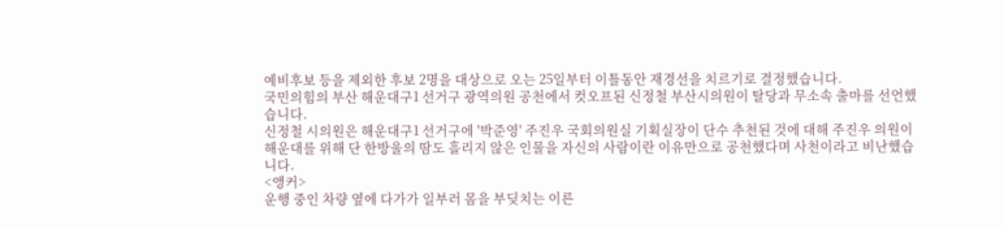예비후보 등을 제외한 후보 2명을 대상으로 오는 25일부터 이틀동안 재경선을 치르기로 결정했습니다.
국민의힘의 부산 해운대구1 선거구 광역의원 공천에서 컷오프된 신정철 부산시의원이 탈당과 무소속 출마를 선언했습니다.
신정철 시의원은 해운대구1 선거구에 '박준영' 주진우 국회의원실 기획실장이 단수 추천된 것에 대해 주진우 의원이 해운대를 위해 단 한방울의 땀도 흘리지 않은 인물을 자신의 사람이란 이유만으로 공천했다며 사천이라고 비난했습니다.
<앵커>
운행 중인 차량 옆에 다가가 일부러 몸을 부딪치는 이른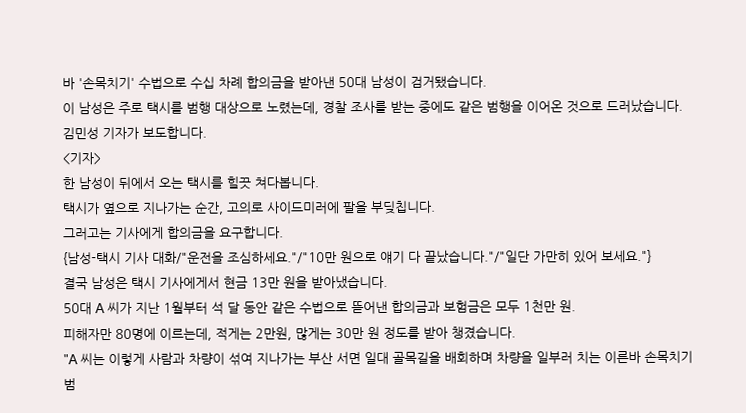바 '손목치기' 수법으로 수십 차례 합의금을 받아낸 50대 남성이 검거됐습니다.
이 남성은 주로 택시를 범행 대상으로 노렸는데, 경찰 조사를 받는 중에도 같은 범행을 이어온 것으로 드러났습니다.
김민성 기자가 보도합니다.
<기자>
한 남성이 뒤에서 오는 택시를 힐끗 쳐다봅니다.
택시가 옆으로 지나가는 순간, 고의로 사이드미러에 팔을 부딪칩니다.
그러고는 기사에게 합의금을 요구합니다.
{남성-택시 기사 대화/"운전을 조심하세요."/"10만 원으로 얘기 다 끝났습니다."/"일단 가만히 있어 보세요."}
결국 남성은 택시 기사에게서 현금 13만 원을 받아냈습니다.
50대 A 씨가 지난 1월부터 석 달 동안 같은 수법으로 뜯어낸 합의금과 보험금은 모두 1천만 원.
피해자만 80명에 이르는데, 적게는 2만원, 많게는 30만 원 정도를 받아 챙겼습니다.
"A 씨는 이렇게 사람과 차량이 섞여 지나가는 부산 서면 일대 골목길을 배회하며 차량을 일부러 치는 이른바 손목치기 범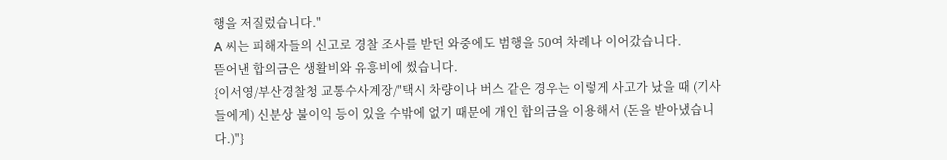행을 저질렀습니다."
A 씨는 피해자들의 신고로 경찰 조사를 받던 와중에도 범행을 50여 차례나 이어갔습니다.
뜯어낸 합의금은 생활비와 유흥비에 썼습니다.
{이서영/부산경찰청 교통수사계장/"택시 차량이나 버스 같은 경우는 이렇게 사고가 났을 때 (기사들에게) 신분상 불이익 등이 있을 수밖에 없기 때문에 개인 합의금을 이용해서 (돈을 받아냈습니다.)"}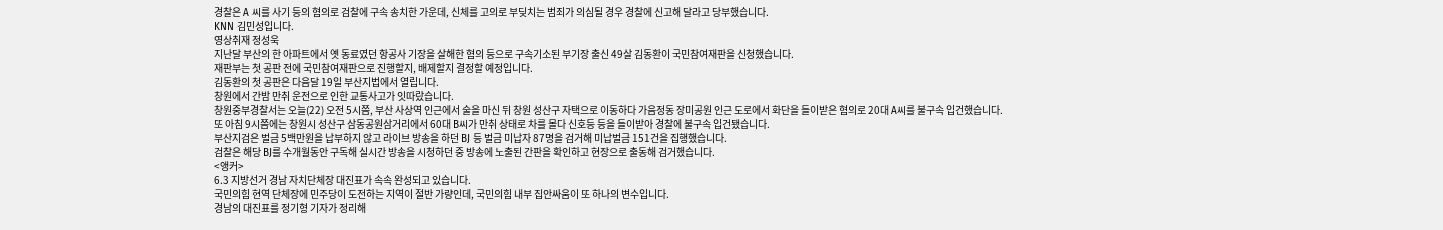경찰은 A 씨를 사기 등의 혐의로 검찰에 구속 송치한 가운데, 신체를 고의로 부딪치는 범죄가 의심될 경우 경찰에 신고해 달라고 당부했습니다.
KNN 김민성입니다.
영상취재 정성욱
지난달 부산의 한 아파트에서 옛 동료였던 항공사 기장을 살해한 혐의 등으로 구속기소된 부기장 출신 49살 김동환이 국민참여재판을 신청했습니다.
재판부는 첫 공판 전에 국민참여재판으로 진행할지, 배제할지 결정할 예정입니다.
김동환의 첫 공판은 다음달 19일 부산지법에서 열립니다.
창원에서 간밤 만취 운전으로 인한 교통사고가 잇따랐습니다.
창원중부경찰서는 오늘(22) 오전 5시쯤, 부산 사상역 인근에서 술을 마신 뒤 창원 성산구 자택으로 이동하다 가음정동 장미공원 인근 도로에서 화단을 들이받은 혐의로 20대 A씨를 불구속 입건했습니다.
또 아침 9시쯤에는 창원시 성산구 삼동공원삼거리에서 60대 B씨가 만취 상태로 차를 몰다 신호등 등을 들이받아 경찰에 불구속 입건됐습니다.
부산지검은 벌금 5백만원을 납부하지 않고 라이브 방송을 하던 BJ 등 벌금 미납자 87명을 검거해 미납벌금 151건을 집행했습니다.
검찰은 해당 BJ를 수개월동안 구독해 실시간 방송을 시청하던 중 방송에 노출된 간판을 확인하고 현장으로 출동해 검거했습니다.
<앵커>
6.3 지방선거 경남 자치단체장 대진표가 속속 완성되고 있습니다.
국민의힘 현역 단체장에 민주당이 도전하는 지역이 절반 가량인데, 국민의힘 내부 집안싸움이 또 하나의 변수입니다.
경남의 대진표를 정기형 기자가 정리해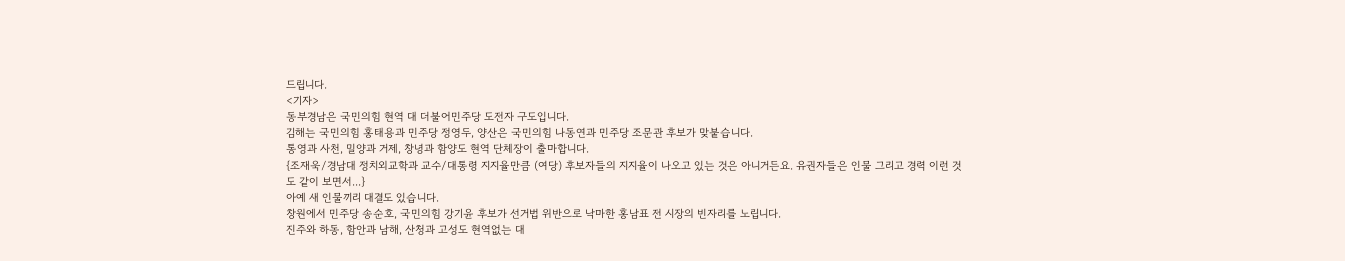드립니다.
<기자>
동부경남은 국민의힘 현역 대 더불어민주당 도전자 구도입니다.
김해는 국민의힘 홍태용과 민주당 정영두, 양산은 국민의힘 나동연과 민주당 조문관 후보가 맞붙습니다.
통영과 사천, 밀양과 거제, 창녕과 함양도 현역 단체장이 출마합니다.
{조재욱/경남대 정치외교학과 교수/대통령 지지율만큼 (여당) 후보자들의 지지율이 나오고 있는 것은 아니거든요. 유권자들은 인물 그리고 경력 이런 것도 같이 보면서...}
아예 새 인물끼리 대결도 있습니다.
창원에서 민주당 송순호, 국민의힘 강기윤 후보가 선거법 위반으로 낙마한 홍남표 전 시장의 빈자리를 노립니다.
진주와 하동, 함안과 남해, 산청과 고성도 현역없는 대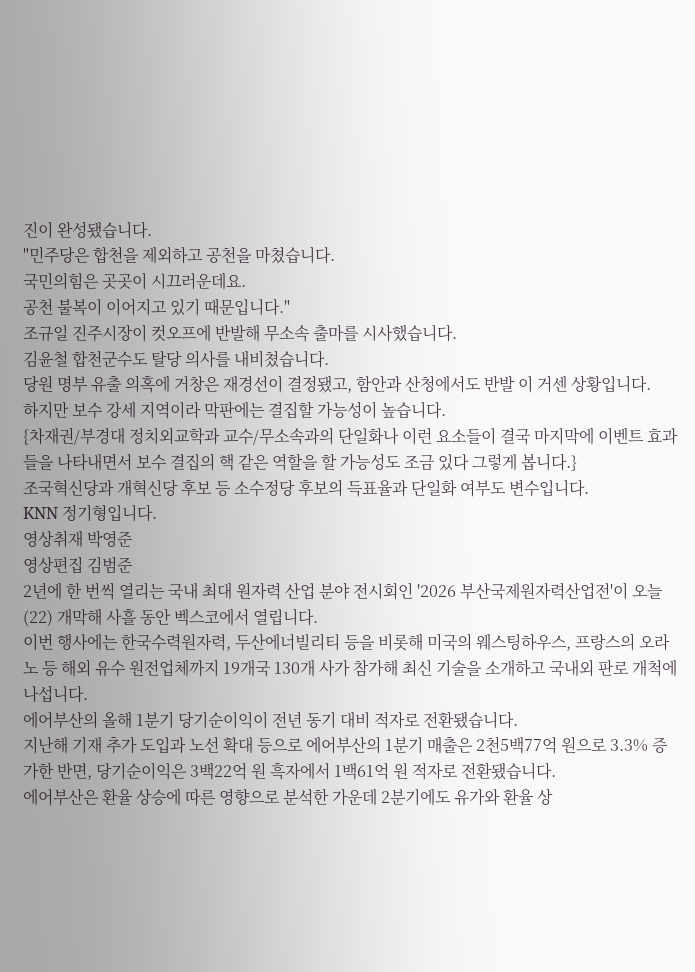진이 완성됐습니다.
"민주당은 합천을 제외하고 공천을 마쳤습니다.
국민의힘은 곳곳이 시끄러운데요.
공천 불복이 이어지고 있기 때문입니다."
조규일 진주시장이 컷오프에 반발해 무소속 출마를 시사했습니다.
김윤철 합천군수도 탈당 의사를 내비쳤습니다.
당원 명부 유출 의혹에 거창은 재경선이 결정됐고, 함안과 산청에서도 반발 이 거센 상황입니다.
하지만 보수 강세 지역이라 막판에는 결집할 가능성이 높습니다.
{차재권/부경대 정치외교학과 교수/무소속과의 단일화나 이런 요소들이 결국 마지막에 이벤트 효과들을 나타내면서 보수 결집의 핵 같은 역할을 할 가능성도 조금 있다 그렇게 봅니다.}
조국혁신당과 개혁신당 후보 등 소수정당 후보의 득표율과 단일화 여부도 변수입니다.
KNN 정기형입니다.
영상취재 박영준
영상편집 김범준
2년에 한 번씩 열리는 국내 최대 원자력 산업 분야 전시회인 '2026 부산국제원자력산업전'이 오늘(22) 개막해 사흘 동안 벡스코에서 열립니다.
이번 행사에는 한국수력원자력, 두산에너빌리티 등을 비롯해 미국의 웨스팅하우스, 프랑스의 오라노 등 해외 유수 원전업체까지 19개국 130개 사가 참가해 최신 기술을 소개하고 국내외 판로 개척에 나섭니다.
에어부산의 올해 1분기 당기순이익이 전년 동기 대비 적자로 전환됐습니다.
지난해 기재 추가 도입과 노선 확대 등으로 에어부산의 1분기 매출은 2천5백77억 원으로 3.3% 증가한 반면, 당기순이익은 3백22억 원 흑자에서 1백61억 원 적자로 전환됐습니다.
에어부산은 환율 상승에 따른 영향으로 분석한 가운데 2분기에도 유가와 환율 상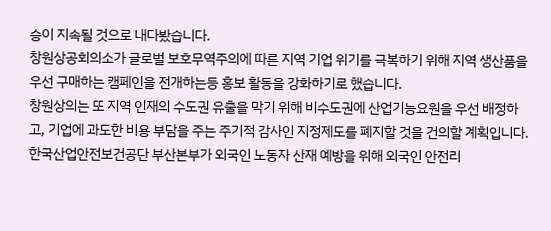승이 지속될 것으로 내다봤습니다.
창원상공회의소가 글로벌 보호무역주의에 따른 지역 기업 위기를 극복하기 위해 지역 생산품을 우선 구매하는 캠페인을 전개하는등 홍보 활동을 강화하기로 했습니다.
창원상의는 또 지역 인재의 수도권 유출을 막기 위해 비수도권에 산업기능요원을 우선 배정하고, 기업에 과도한 비용 부담을 주는 주기적 감사인 지정제도를 폐지할 것을 건의할 계획입니다.
한국산업안전보건공단 부산본부가 외국인 노동자 산재 예방을 위해 외국인 안전리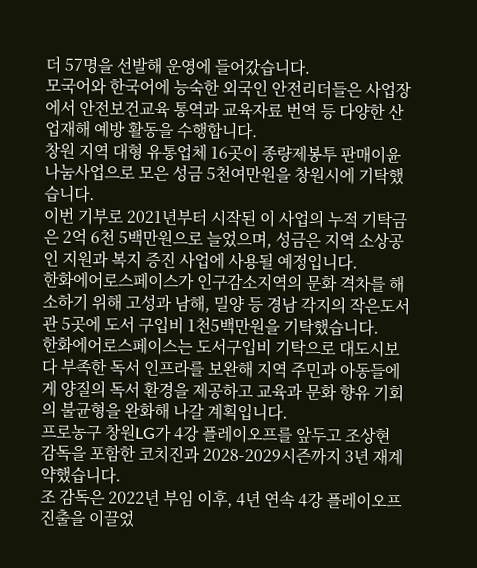더 57명을 선발해 운영에 들어갔습니다.
모국어와 한국어에 능숙한 외국인 안전리더들은 사업장에서 안전보건교육 통역과 교육자료 번역 등 다양한 산업재해 예방 활동을 수행합니다.
창원 지역 대형 유통업체 16곳이 종량제봉투 판매이윤 나눔사업으로 모은 성금 5천여만원을 창원시에 기탁했습니다.
이번 기부로 2021년부터 시작된 이 사업의 누적 기탁금은 2억 6천 5백만원으로 늘었으며, 성금은 지역 소상공인 지원과 복지 증진 사업에 사용될 예정입니다.
한화에어로스페이스가 인구감소지역의 문화 격차를 해소하기 위해 고성과 남해, 밀양 등 경남 각지의 작은도서관 5곳에 도서 구입비 1천5백만원을 기탁했습니다.
한화에어로스페이스는 도서구입비 기탁으로 대도시보다 부족한 독서 인프라를 보완해 지역 주민과 아동들에게 양질의 독서 환경을 제공하고 교육과 문화 향유 기회의 불균형을 완화해 나갈 계획입니다.
프로농구 창원LG가 4강 플레이오프를 앞두고 조상현 감독을 포함한 코치진과 2028-2029시즌까지 3년 재계약했습니다.
조 감독은 2022년 부임 이후, 4년 연속 4강 플레이오프 진출을 이끌었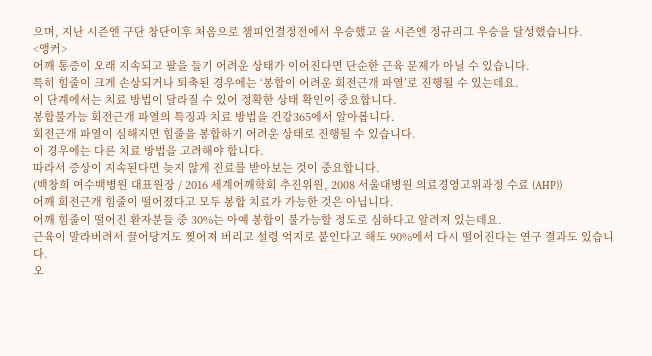으며, 지난 시즌엔 구단 창단이후 처음으로 챔피언결정전에서 우승했고 올 시즌엔 정규리그 우승을 달성했습니다.
<앵커>
어깨 통증이 오래 지속되고 팔을 들기 어려운 상태가 이어진다면 단순한 근육 문제가 아닐 수 있습니다.
특히 힘줄이 크게 손상되거나 퇴축된 경우에는 ‘봉합이 어려운 회전근개 파열’로 진행될 수 있는데요.
이 단계에서는 치료 방법이 달라질 수 있어 정확한 상태 확인이 중요합니다.
봉합불가능 회전근개 파열의 특징과 치료 방법을 건강365에서 알아봅니다.
회전근개 파열이 심해지면 힘줄을 봉합하기 어려운 상태로 진행될 수 있습니다.
이 경우에는 다른 치료 방법을 고려해야 합니다.
따라서 증상이 지속된다면 늦지 않게 진료를 받아보는 것이 중요합니다.
(백창희 여수백병원 대표원장 / 2016 세계어깨학회 추진위원, 2008 서울대병원 의료경영고위과정 수료 (AHP))
어깨 회전근개 힘줄이 떨어졌다고 모두 봉합 치료가 가능한 것은 아닙니다.
어깨 힘줄이 떨어진 환자분들 중 30%는 아예 봉합이 불가능할 정도로 심하다고 알려져 있는데요.
근육이 말라버려서 끌어당겨도 찢어져 버리고 설령 억지로 붙인다고 해도 90%에서 다시 떨어진다는 연구 결과도 있습니다.
오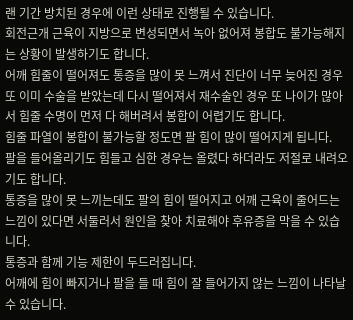랜 기간 방치된 경우에 이런 상태로 진행될 수 있습니다.
회전근개 근육이 지방으로 변성되면서 녹아 없어져 봉합도 불가능해지는 상황이 발생하기도 합니다.
어깨 힘줄이 떨어져도 통증을 많이 못 느껴서 진단이 너무 늦어진 경우 또 이미 수술을 받았는데 다시 떨어져서 재수술인 경우 또 나이가 많아서 힘줄 수명이 먼저 다 해버려서 봉합이 어렵기도 합니다.
힘줄 파열이 봉합이 불가능할 정도면 팔 힘이 많이 떨어지게 됩니다.
팔을 들어올리기도 힘들고 심한 경우는 올렸다 하더라도 저절로 내려오기도 합니다.
통증을 많이 못 느끼는데도 팔의 힘이 떨어지고 어깨 근육이 줄어드는 느낌이 있다면 서둘러서 원인을 찾아 치료해야 후유증을 막을 수 있습니다.
통증과 함께 기능 제한이 두드러집니다.
어깨에 힘이 빠지거나 팔을 들 때 힘이 잘 들어가지 않는 느낌이 나타날 수 있습니다.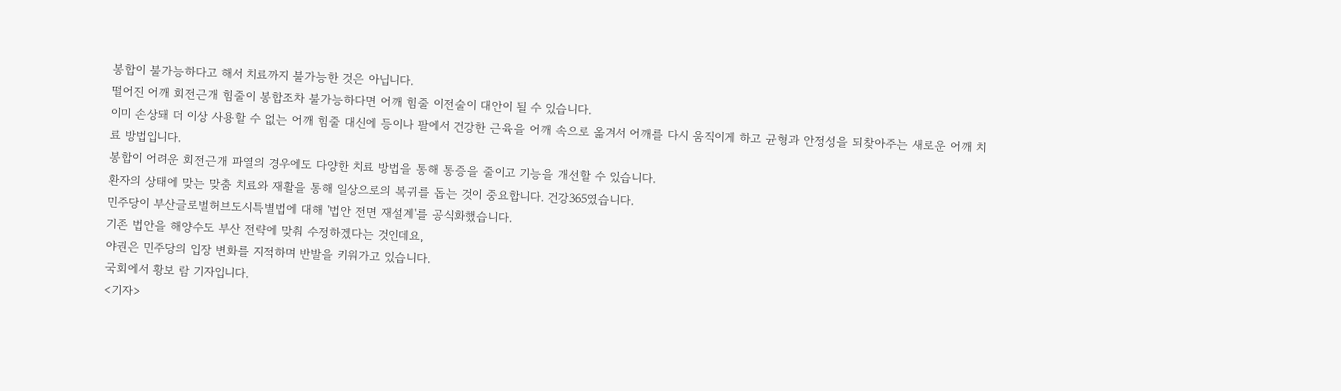봉합이 불가능하다고 해서 치료까지 불가능한 것은 아닙니다.
떨어진 어깨 회전근개 힘줄이 봉합조차 불가능하다면 어깨 힘줄 이전술이 대안이 될 수 있습니다.
이미 손상돼 더 이상 사용할 수 없는 어깨 힘줄 대신에 등이나 팔에서 건강한 근육을 어깨 속으로 옮겨서 어깨를 다시 움직이게 하고 균형과 안정성을 되찾아주는 새로운 어깨 치료 방법입니다.
봉합이 어려운 회전근개 파열의 경우에도 다양한 치료 방법을 통해 통증을 줄이고 기능을 개선할 수 있습니다.
환자의 상태에 맞는 맞춤 치료와 재활을 통해 일상으로의 복귀를 돕는 것이 중요합니다. 건강365였습니다.
민주당이 부산글로벌허브도시특별법에 대해 '법안 전면 재설계'를 공식화했습니다.
기존 법안을 해양수도 부산 전략에 맞춰 수정하겠다는 것인데요,
야권은 민주당의 입장 변화를 지적하며 반발을 키워가고 있습니다.
국회에서 황보 람 기자입니다.
<기자>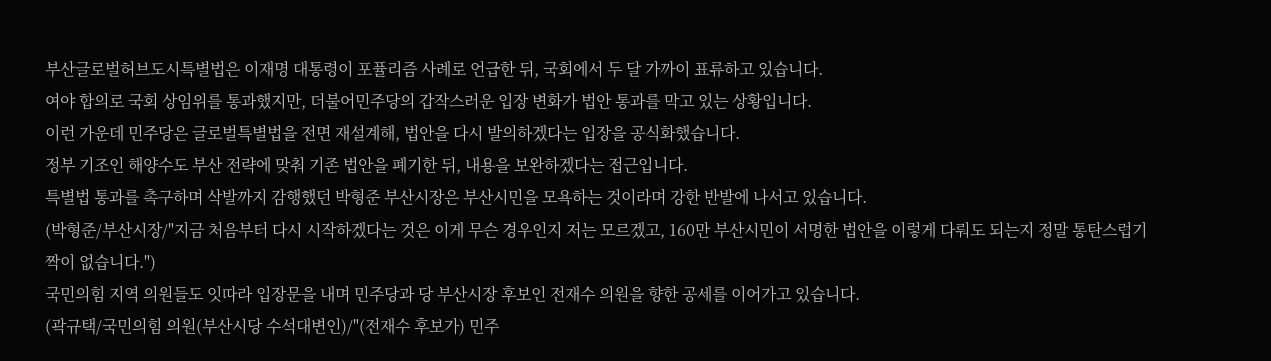부산글로벌허브도시특별법은 이재명 대통령이 포퓰리즘 사례로 언급한 뒤, 국회에서 두 달 가까이 표류하고 있습니다.
여야 합의로 국회 상임위를 통과했지만, 더불어민주당의 갑작스러운 입장 변화가 법안 통과를 막고 있는 상황입니다.
이런 가운데 민주당은 글로벌특별법을 전면 재설계해, 법안을 다시 발의하겠다는 입장을 공식화했습니다.
정부 기조인 해양수도 부산 전략에 맞춰 기존 법안을 폐기한 뒤, 내용을 보완하겠다는 접근입니다.
특별법 통과를 촉구하며 삭발까지 감행했던 박형준 부산시장은 부산시민을 모욕하는 것이라며 강한 반발에 나서고 있습니다.
(박형준/부산시장/"지금 처음부터 다시 시작하겠다는 것은 이게 무슨 경우인지 저는 모르겠고, 160만 부산시민이 서명한 법안을 이렇게 다뤄도 되는지 정말 통탄스럽기 짝이 없습니다.")
국민의힘 지역 의원들도 잇따라 입장문을 내며 민주당과 당 부산시장 후보인 전재수 의원을 향한 공세를 이어가고 있습니다.
(곽규택/국민의힘 의원(부산시당 수석대변인)/"(전재수 후보가) 민주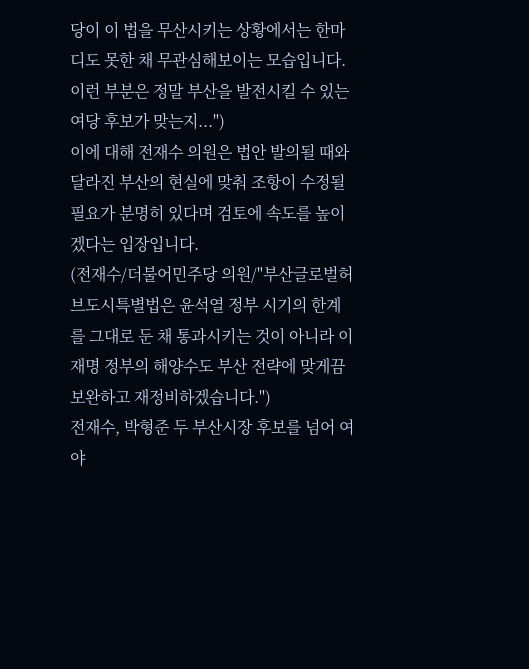당이 이 법을 무산시키는 상황에서는 한마디도 못한 채 무관심해보이는 모습입니다. 이런 부분은 정말 부산을 발전시킬 수 있는 여당 후보가 맞는지...")
이에 대해 전재수 의원은 법안 발의될 때와 달라진 부산의 현실에 맞춰 조항이 수정될 필요가 분명히 있다며 검토에 속도를 높이겠다는 입장입니다.
(전재수/더불어민주당 의원/"부산글로벌허브도시특별법은 윤석열 정부 시기의 한계를 그대로 둔 채 통과시키는 것이 아니라 이재명 정부의 해양수도 부산 전략에 맞게끔 보완하고 재정비하겠습니다.")
전재수, 박형준 두 부산시장 후보를 넘어 여야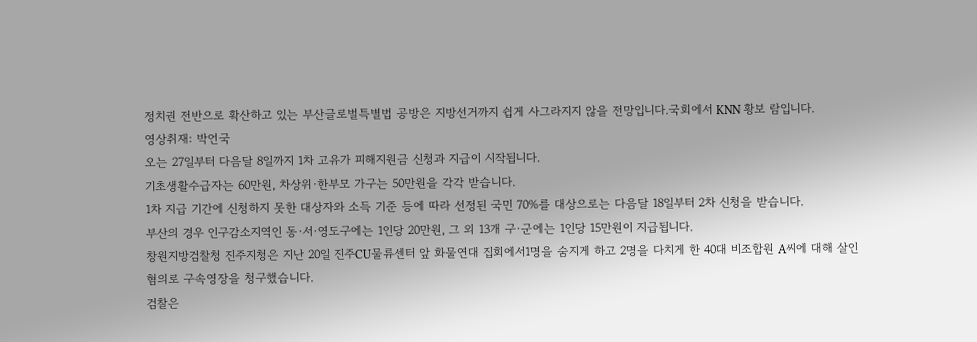정치권 전반으로 확산하고 있는 부산글로벌특별법 공방은 지방선거까지 쉽게 사그라지지 않을 전망입니다.국회에서 KNN 황보 람입니다.
영상취재: 박언국
오는 27일부터 다음달 8일까지 1차 고유가 피해지원금 신청과 지급이 시작됩니다.
기초생활수급자는 60만원, 차상위·한부모 가구는 50만원을 각각 받습니다.
1차 지급 기간에 신청하지 못한 대상자와 소득 기준 등에 따라 선정된 국민 70%를 대상으로는 다음달 18일부터 2차 신청을 받습니다.
부산의 경우 인구감소지역인 동·서·영도구에는 1인당 20만원, 그 외 13개 구·군에는 1인당 15만원이 지급됩니다.
창원지방검찰청 진주지청은 지난 20일 진주CU물류센터 앞 화물연대 집회에서1명을 숨지게 하고 2명을 다치게 한 40대 비조합원 A씨에 대해 살인 혐의로 구속영장을 청구했습니다.
검찰은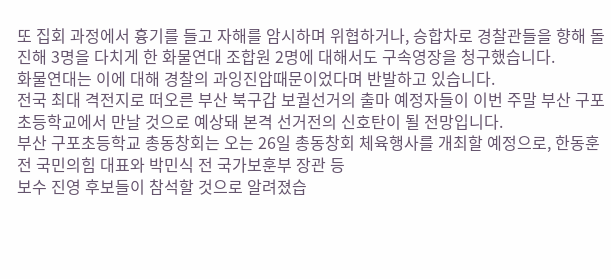또 집회 과정에서 흉기를 들고 자해를 암시하며 위협하거나, 승합차로 경찰관들을 향해 돌진해 3명을 다치게 한 화물연대 조합원 2명에 대해서도 구속영장을 청구했습니다.
화물연대는 이에 대해 경찰의 과잉진압때문이었다며 반발하고 있습니다.
전국 최대 격전지로 떠오른 부산 북구갑 보궐선거의 출마 예정자들이 이번 주말 부산 구포초등학교에서 만날 것으로 예상돼 본격 선거전의 신호탄이 될 전망입니다.
부산 구포초등학교 총동창회는 오는 26일 총동창회 체육행사를 개최할 예정으로, 한동훈 전 국민의힘 대표와 박민식 전 국가보훈부 장관 등
보수 진영 후보들이 참석할 것으로 알려졌습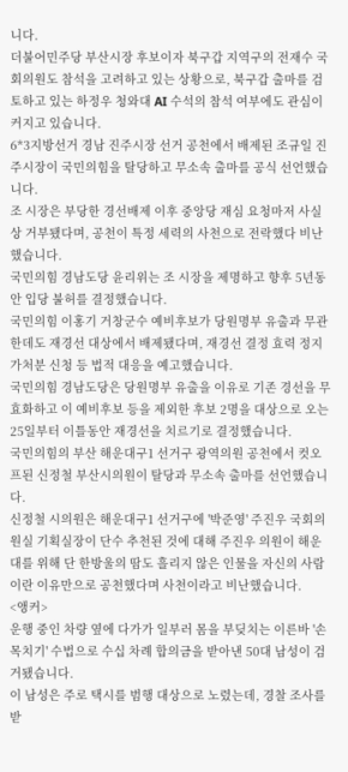니다.
더불어민주당 부산시장 후보이자 북구갑 지역구의 전재수 국회의원도 참석을 고려하고 있는 상황으로, 북구갑 출마를 검토하고 있는 하정우 청와대 AI 수석의 참석 여부에도 관심이 커지고 있습니다.
6*3지방선거 경남 진주시장 선거 공천에서 배제된 조규일 진주시장이 국민의힘을 탈당하고 무소속 출마를 공식 선언했습니다.
조 시장은 부당한 경선배제 이후 중앙당 재심 요청마저 사실상 거부됐다며, 공천이 특정 세력의 사천으로 전락했다 비난했습니다.
국민의힘 경남도당 윤리위는 조 시장을 제명하고 향후 5년동안 입당 불허를 결정했습니다.
국민의힘 이홍기 거창군수 예비후보가 당원명부 유출과 무관한데도 재경선 대상에서 배제됐다며, 재경선 결정 효력 정지 가처분 신청 등 법적 대응을 예고했습니다.
국민의힘 경남도당은 당원명부 유출을 이유로 기존 경선을 무효화하고 이 예비후보 등을 제외한 후보 2명을 대상으로 오는 25일부터 이틀동안 재경선을 치르기로 결정했습니다.
국민의힘의 부산 해운대구1 선거구 광역의원 공천에서 컷오프된 신정철 부산시의원이 탈당과 무소속 출마를 선언했습니다.
신정철 시의원은 해운대구1 선거구에 '박준영' 주진우 국회의원실 기획실장이 단수 추천된 것에 대해 주진우 의원이 해운대를 위해 단 한방울의 땀도 흘리지 않은 인물을 자신의 사람이란 이유만으로 공천했다며 사천이라고 비난했습니다.
<앵커>
운행 중인 차량 옆에 다가가 일부러 몸을 부딪치는 이른바 '손목치기' 수법으로 수십 차례 합의금을 받아낸 50대 남성이 검거됐습니다.
이 남성은 주로 택시를 범행 대상으로 노렸는데, 경찰 조사를 받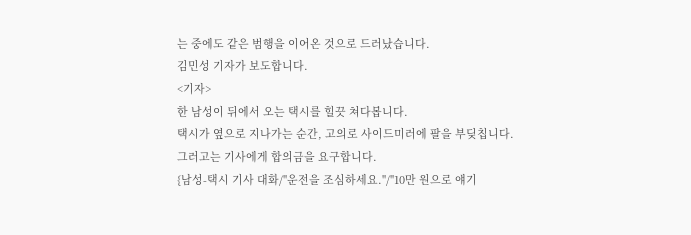는 중에도 같은 범행을 이어온 것으로 드러났습니다.
김민성 기자가 보도합니다.
<기자>
한 남성이 뒤에서 오는 택시를 힐끗 쳐다봅니다.
택시가 옆으로 지나가는 순간, 고의로 사이드미러에 팔을 부딪칩니다.
그러고는 기사에게 합의금을 요구합니다.
{남성-택시 기사 대화/"운전을 조심하세요."/"10만 원으로 얘기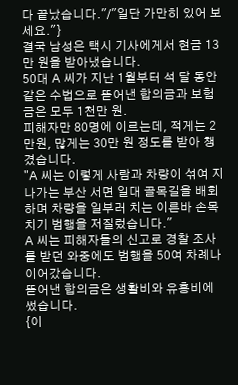다 끝났습니다."/"일단 가만히 있어 보세요."}
결국 남성은 택시 기사에게서 현금 13만 원을 받아냈습니다.
50대 A 씨가 지난 1월부터 석 달 동안 같은 수법으로 뜯어낸 합의금과 보험금은 모두 1천만 원.
피해자만 80명에 이르는데, 적게는 2만원, 많게는 30만 원 정도를 받아 챙겼습니다.
"A 씨는 이렇게 사람과 차량이 섞여 지나가는 부산 서면 일대 골목길을 배회하며 차량을 일부러 치는 이른바 손목치기 범행을 저질렀습니다."
A 씨는 피해자들의 신고로 경찰 조사를 받던 와중에도 범행을 50여 차례나 이어갔습니다.
뜯어낸 합의금은 생활비와 유흥비에 썼습니다.
{이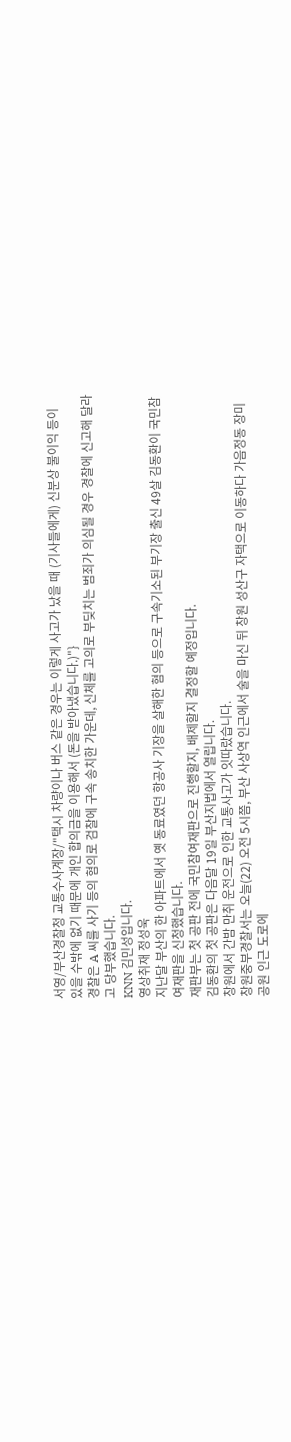서영/부산경찰청 교통수사계장/"택시 차량이나 버스 같은 경우는 이렇게 사고가 났을 때 (기사들에게) 신분상 불이익 등이 있을 수밖에 없기 때문에 개인 합의금을 이용해서 (돈을 받아냈습니다.)"}
경찰은 A 씨를 사기 등의 혐의로 검찰에 구속 송치한 가운데, 신체를 고의로 부딪치는 범죄가 의심될 경우 경찰에 신고해 달라고 당부했습니다.
KNN 김민성입니다.
영상취재 정성욱
지난달 부산의 한 아파트에서 옛 동료였던 항공사 기장을 살해한 혐의 등으로 구속기소된 부기장 출신 49살 김동환이 국민참여재판을 신청했습니다.
재판부는 첫 공판 전에 국민참여재판으로 진행할지, 배제할지 결정할 예정입니다.
김동환의 첫 공판은 다음달 19일 부산지법에서 열립니다.
창원에서 간밤 만취 운전으로 인한 교통사고가 잇따랐습니다.
창원중부경찰서는 오늘(22) 오전 5시쯤, 부산 사상역 인근에서 술을 마신 뒤 창원 성산구 자택으로 이동하다 가음정동 장미공원 인근 도로에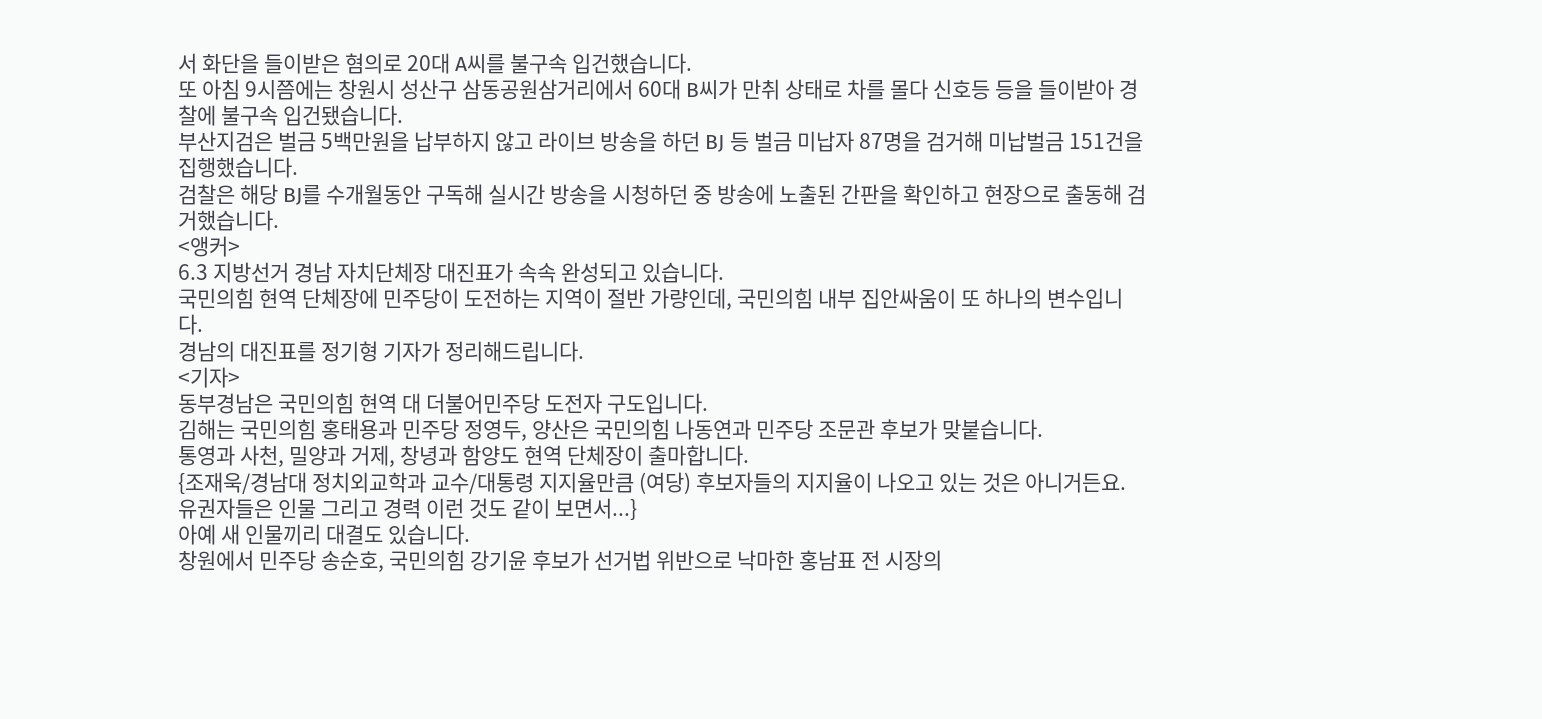서 화단을 들이받은 혐의로 20대 A씨를 불구속 입건했습니다.
또 아침 9시쯤에는 창원시 성산구 삼동공원삼거리에서 60대 B씨가 만취 상태로 차를 몰다 신호등 등을 들이받아 경찰에 불구속 입건됐습니다.
부산지검은 벌금 5백만원을 납부하지 않고 라이브 방송을 하던 BJ 등 벌금 미납자 87명을 검거해 미납벌금 151건을 집행했습니다.
검찰은 해당 BJ를 수개월동안 구독해 실시간 방송을 시청하던 중 방송에 노출된 간판을 확인하고 현장으로 출동해 검거했습니다.
<앵커>
6.3 지방선거 경남 자치단체장 대진표가 속속 완성되고 있습니다.
국민의힘 현역 단체장에 민주당이 도전하는 지역이 절반 가량인데, 국민의힘 내부 집안싸움이 또 하나의 변수입니다.
경남의 대진표를 정기형 기자가 정리해드립니다.
<기자>
동부경남은 국민의힘 현역 대 더불어민주당 도전자 구도입니다.
김해는 국민의힘 홍태용과 민주당 정영두, 양산은 국민의힘 나동연과 민주당 조문관 후보가 맞붙습니다.
통영과 사천, 밀양과 거제, 창녕과 함양도 현역 단체장이 출마합니다.
{조재욱/경남대 정치외교학과 교수/대통령 지지율만큼 (여당) 후보자들의 지지율이 나오고 있는 것은 아니거든요. 유권자들은 인물 그리고 경력 이런 것도 같이 보면서...}
아예 새 인물끼리 대결도 있습니다.
창원에서 민주당 송순호, 국민의힘 강기윤 후보가 선거법 위반으로 낙마한 홍남표 전 시장의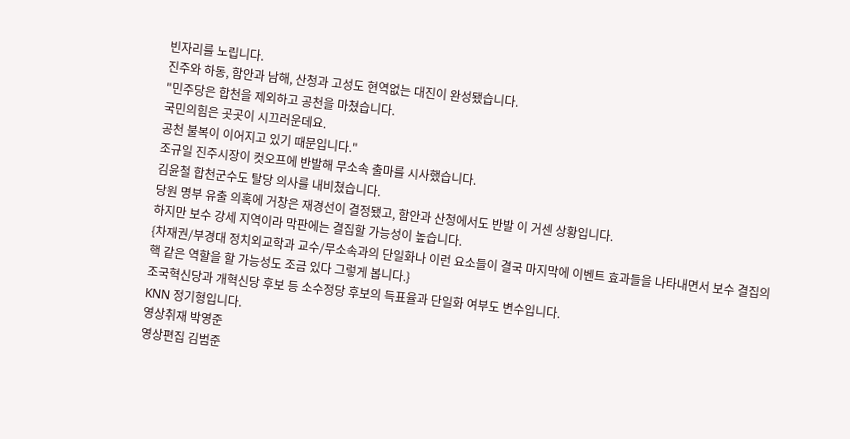빈자리를 노립니다.
진주와 하동, 함안과 남해, 산청과 고성도 현역없는 대진이 완성됐습니다.
"민주당은 합천을 제외하고 공천을 마쳤습니다.
국민의힘은 곳곳이 시끄러운데요.
공천 불복이 이어지고 있기 때문입니다."
조규일 진주시장이 컷오프에 반발해 무소속 출마를 시사했습니다.
김윤철 합천군수도 탈당 의사를 내비쳤습니다.
당원 명부 유출 의혹에 거창은 재경선이 결정됐고, 함안과 산청에서도 반발 이 거센 상황입니다.
하지만 보수 강세 지역이라 막판에는 결집할 가능성이 높습니다.
{차재권/부경대 정치외교학과 교수/무소속과의 단일화나 이런 요소들이 결국 마지막에 이벤트 효과들을 나타내면서 보수 결집의 핵 같은 역할을 할 가능성도 조금 있다 그렇게 봅니다.}
조국혁신당과 개혁신당 후보 등 소수정당 후보의 득표율과 단일화 여부도 변수입니다.
KNN 정기형입니다.
영상취재 박영준
영상편집 김범준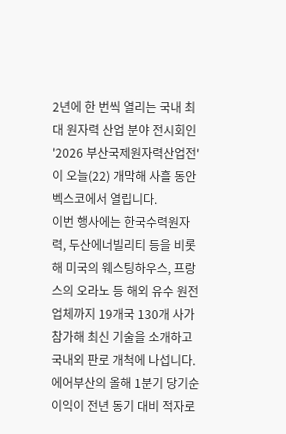2년에 한 번씩 열리는 국내 최대 원자력 산업 분야 전시회인 '2026 부산국제원자력산업전'이 오늘(22) 개막해 사흘 동안 벡스코에서 열립니다.
이번 행사에는 한국수력원자력, 두산에너빌리티 등을 비롯해 미국의 웨스팅하우스, 프랑스의 오라노 등 해외 유수 원전업체까지 19개국 130개 사가 참가해 최신 기술을 소개하고 국내외 판로 개척에 나섭니다.
에어부산의 올해 1분기 당기순이익이 전년 동기 대비 적자로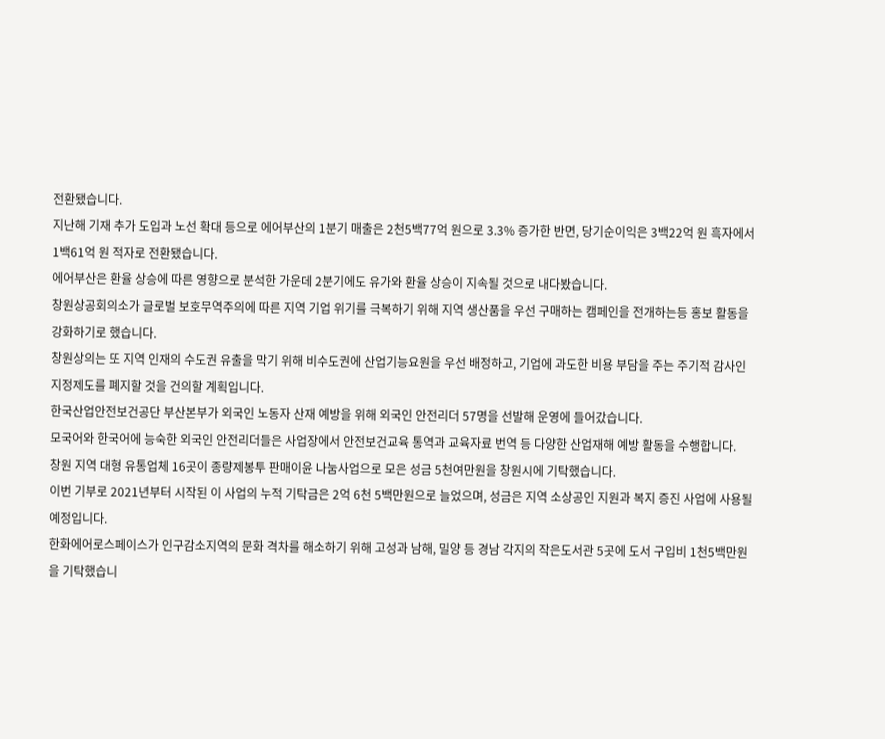전환됐습니다.
지난해 기재 추가 도입과 노선 확대 등으로 에어부산의 1분기 매출은 2천5백77억 원으로 3.3% 증가한 반면, 당기순이익은 3백22억 원 흑자에서 1백61억 원 적자로 전환됐습니다.
에어부산은 환율 상승에 따른 영향으로 분석한 가운데 2분기에도 유가와 환율 상승이 지속될 것으로 내다봤습니다.
창원상공회의소가 글로벌 보호무역주의에 따른 지역 기업 위기를 극복하기 위해 지역 생산품을 우선 구매하는 캠페인을 전개하는등 홍보 활동을 강화하기로 했습니다.
창원상의는 또 지역 인재의 수도권 유출을 막기 위해 비수도권에 산업기능요원을 우선 배정하고, 기업에 과도한 비용 부담을 주는 주기적 감사인 지정제도를 폐지할 것을 건의할 계획입니다.
한국산업안전보건공단 부산본부가 외국인 노동자 산재 예방을 위해 외국인 안전리더 57명을 선발해 운영에 들어갔습니다.
모국어와 한국어에 능숙한 외국인 안전리더들은 사업장에서 안전보건교육 통역과 교육자료 번역 등 다양한 산업재해 예방 활동을 수행합니다.
창원 지역 대형 유통업체 16곳이 종량제봉투 판매이윤 나눔사업으로 모은 성금 5천여만원을 창원시에 기탁했습니다.
이번 기부로 2021년부터 시작된 이 사업의 누적 기탁금은 2억 6천 5백만원으로 늘었으며, 성금은 지역 소상공인 지원과 복지 증진 사업에 사용될 예정입니다.
한화에어로스페이스가 인구감소지역의 문화 격차를 해소하기 위해 고성과 남해, 밀양 등 경남 각지의 작은도서관 5곳에 도서 구입비 1천5백만원을 기탁했습니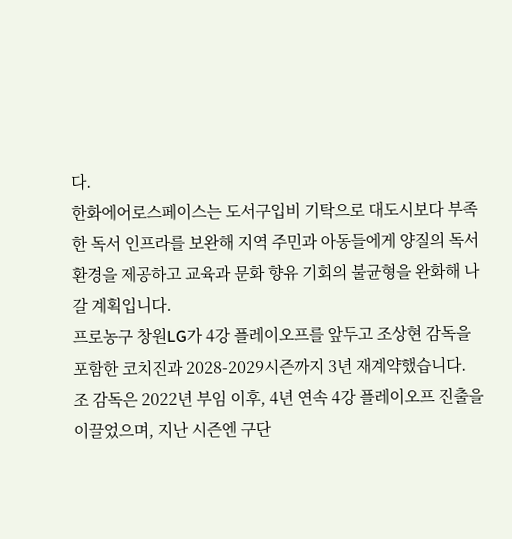다.
한화에어로스페이스는 도서구입비 기탁으로 대도시보다 부족한 독서 인프라를 보완해 지역 주민과 아동들에게 양질의 독서 환경을 제공하고 교육과 문화 향유 기회의 불균형을 완화해 나갈 계획입니다.
프로농구 창원LG가 4강 플레이오프를 앞두고 조상현 감독을 포함한 코치진과 2028-2029시즌까지 3년 재계약했습니다.
조 감독은 2022년 부임 이후, 4년 연속 4강 플레이오프 진출을 이끌었으며, 지난 시즌엔 구단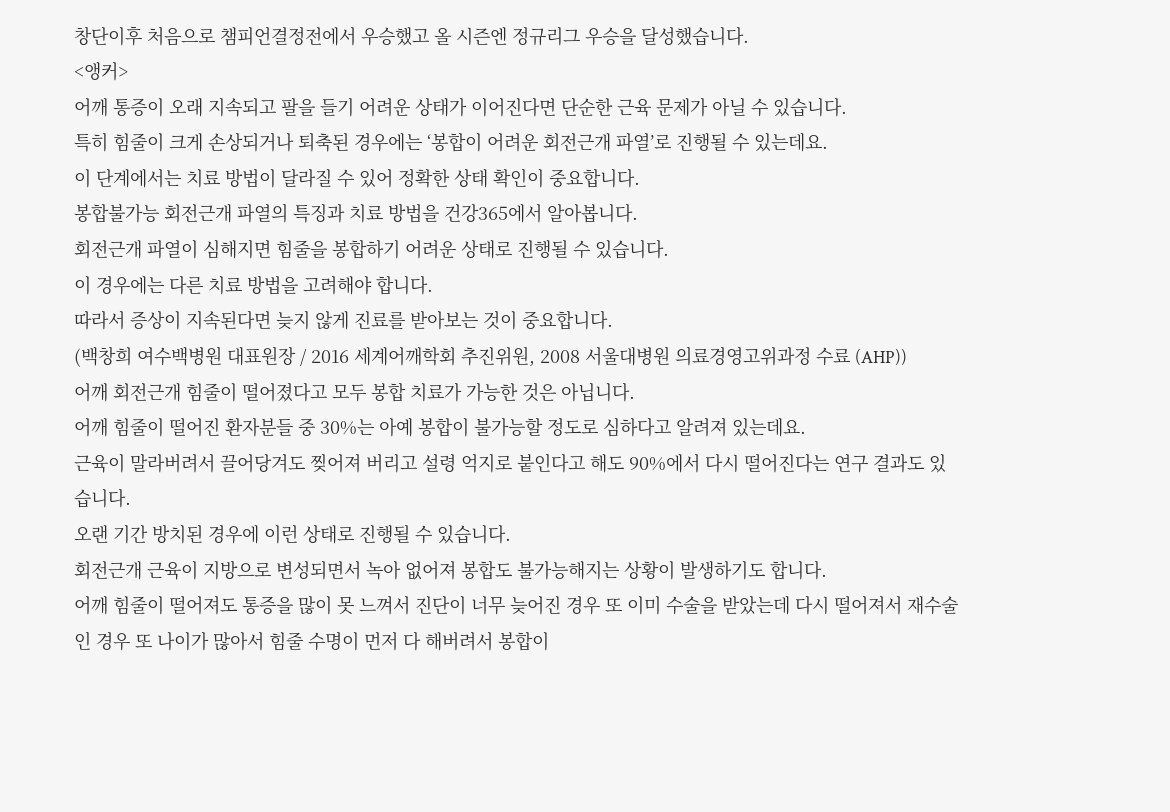창단이후 처음으로 챔피언결정전에서 우승했고 올 시즌엔 정규리그 우승을 달성했습니다.
<앵커>
어깨 통증이 오래 지속되고 팔을 들기 어려운 상태가 이어진다면 단순한 근육 문제가 아닐 수 있습니다.
특히 힘줄이 크게 손상되거나 퇴축된 경우에는 ‘봉합이 어려운 회전근개 파열’로 진행될 수 있는데요.
이 단계에서는 치료 방법이 달라질 수 있어 정확한 상태 확인이 중요합니다.
봉합불가능 회전근개 파열의 특징과 치료 방법을 건강365에서 알아봅니다.
회전근개 파열이 심해지면 힘줄을 봉합하기 어려운 상태로 진행될 수 있습니다.
이 경우에는 다른 치료 방법을 고려해야 합니다.
따라서 증상이 지속된다면 늦지 않게 진료를 받아보는 것이 중요합니다.
(백창희 여수백병원 대표원장 / 2016 세계어깨학회 추진위원, 2008 서울대병원 의료경영고위과정 수료 (AHP))
어깨 회전근개 힘줄이 떨어졌다고 모두 봉합 치료가 가능한 것은 아닙니다.
어깨 힘줄이 떨어진 환자분들 중 30%는 아예 봉합이 불가능할 정도로 심하다고 알려져 있는데요.
근육이 말라버려서 끌어당겨도 찢어져 버리고 설령 억지로 붙인다고 해도 90%에서 다시 떨어진다는 연구 결과도 있습니다.
오랜 기간 방치된 경우에 이런 상태로 진행될 수 있습니다.
회전근개 근육이 지방으로 변성되면서 녹아 없어져 봉합도 불가능해지는 상황이 발생하기도 합니다.
어깨 힘줄이 떨어져도 통증을 많이 못 느껴서 진단이 너무 늦어진 경우 또 이미 수술을 받았는데 다시 떨어져서 재수술인 경우 또 나이가 많아서 힘줄 수명이 먼저 다 해버려서 봉합이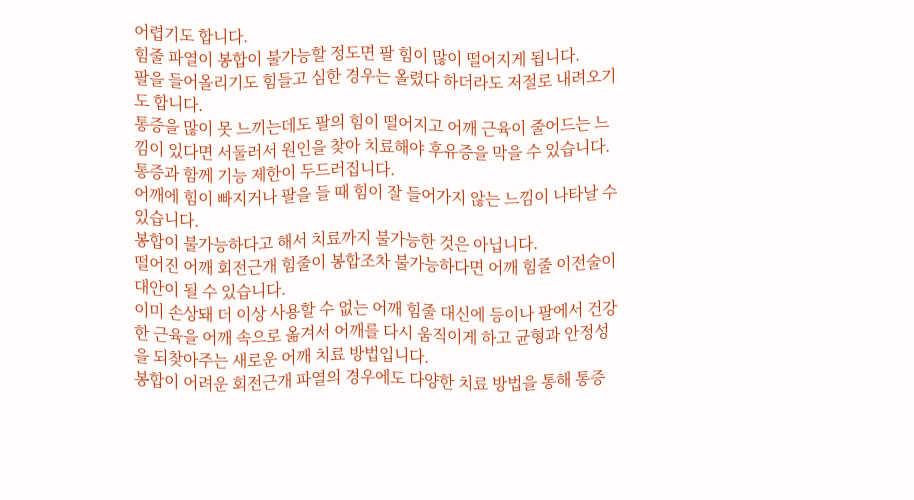어렵기도 합니다.
힘줄 파열이 봉합이 불가능할 정도면 팔 힘이 많이 떨어지게 됩니다.
팔을 들어올리기도 힘들고 심한 경우는 올렸다 하더라도 저절로 내려오기도 합니다.
통증을 많이 못 느끼는데도 팔의 힘이 떨어지고 어깨 근육이 줄어드는 느낌이 있다면 서둘러서 원인을 찾아 치료해야 후유증을 막을 수 있습니다.
통증과 함께 기능 제한이 두드러집니다.
어깨에 힘이 빠지거나 팔을 들 때 힘이 잘 들어가지 않는 느낌이 나타날 수 있습니다.
봉합이 불가능하다고 해서 치료까지 불가능한 것은 아닙니다.
떨어진 어깨 회전근개 힘줄이 봉합조차 불가능하다면 어깨 힘줄 이전술이 대안이 될 수 있습니다.
이미 손상돼 더 이상 사용할 수 없는 어깨 힘줄 대신에 등이나 팔에서 건강한 근육을 어깨 속으로 옮겨서 어깨를 다시 움직이게 하고 균형과 안정성을 되찾아주는 새로운 어깨 치료 방법입니다.
봉합이 어려운 회전근개 파열의 경우에도 다양한 치료 방법을 통해 통증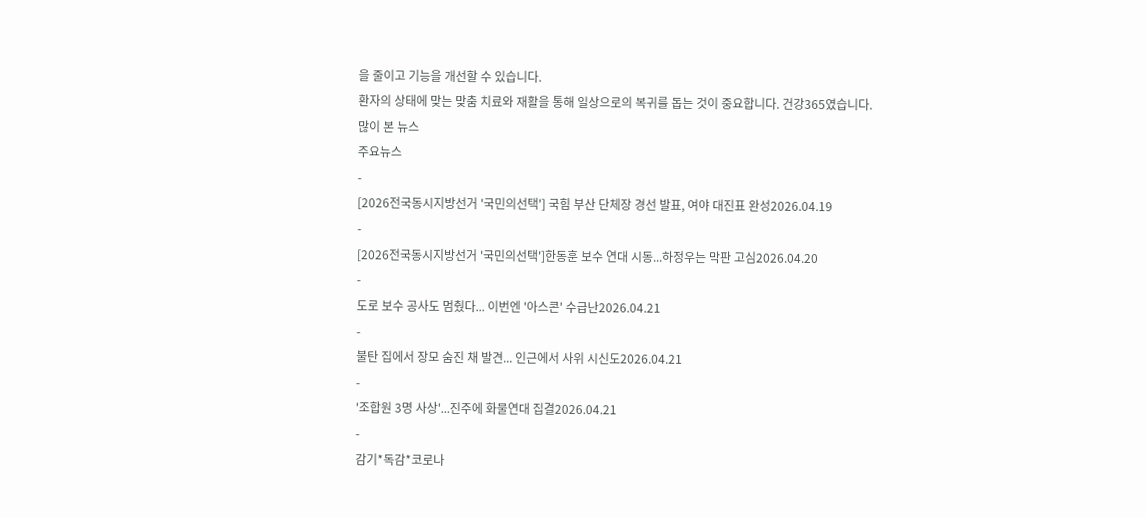을 줄이고 기능을 개선할 수 있습니다.
환자의 상태에 맞는 맞춤 치료와 재활을 통해 일상으로의 복귀를 돕는 것이 중요합니다. 건강365였습니다.
많이 본 뉴스
주요뉴스
-
[2026전국동시지방선거 '국민의선택'] 국힘 부산 단체장 경선 발표, 여야 대진표 완성2026.04.19
-
[2026전국동시지방선거 '국민의선택']한동훈 보수 연대 시동...하정우는 막판 고심2026.04.20
-
도로 보수 공사도 멈췄다... 이번엔 '아스콘' 수급난2026.04.21
-
불탄 집에서 장모 숨진 채 발견... 인근에서 사위 시신도2026.04.21
-
'조합원 3명 사상'...진주에 화물연대 집결2026.04.21
-
감기*독감*코로나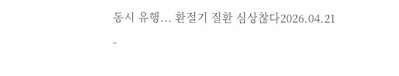동시 유행... 환절기 질환 심상찮다2026.04.21
-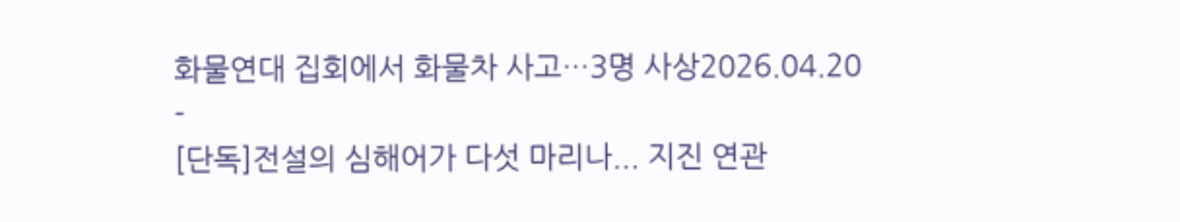화물연대 집회에서 화물차 사고…3명 사상2026.04.20
-
[단독]전설의 심해어가 다섯 마리나... 지진 연관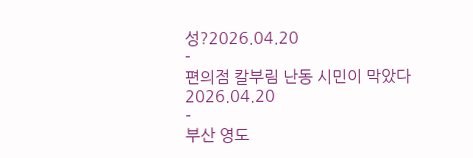성?2026.04.20
-
편의점 칼부림 난동 시민이 막았다2026.04.20
-
부산 영도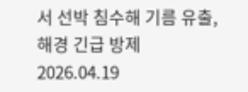서 선박 침수해 기름 유출, 해경 긴급 방제2026.04.19